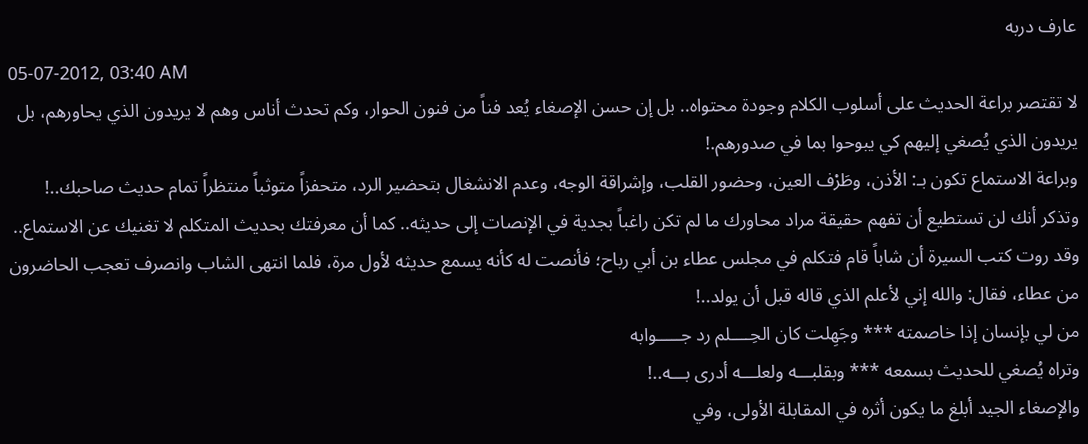عارف دربه
05-07-2012, 03:40 AM
لا تقتصر براعة الحديث على أسلوب الكلام وجودة محتواه.. بل إن حسن الإصغاء يُعد فناً من فنون الحوار، وكم تحدث أناس وهم لا يريدون الذي يحاورهم، بل يريدون الذي يُصغي إليهم كي يبوحوا بما في صدورهم.!
وبراعة الاستماع تكون بـ: الأذن، وطَرْف العين، وحضور القلب، وإشراقة الوجه، وعدم الانشغال بتحضير الرد، متحفزاً متوثباً منتظراً تمام حديث صاحبك..!
وتذكر أنك لن تستطيع أن تفهم حقيقة مراد محاورك ما لم تكن راغباً بجدية في الإنصات إلى حديثه.. كما أن معرفتك بحديث المتكلم لا تغنيك عن الاستماع.. وقد روت كتب السيرة أن شاباً قام فتكلم في مجلس عطاء بن أبي رباح؛ فأنصت له كأنه يسمع حديثه لأول مرة، فلما انتهى الشاب وانصرف تعجب الحاضرون من عطاء، فقال: والله إني لأعلم الذي قاله قبل أن يولد..!
من لي بإنسان إذا خاصمته *** وجَهِلت كان الحِــــلم رد جـــــوابه
وتراه يُصغي للحديث بسمعه *** وبقلبـــه ولعلـــه أدرى بـــه..!
والإصغاء الجيد أبلغ ما يكون أثره في المقابلة الأولى، وفي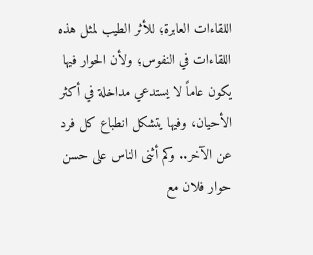اللقاءات العابرة؛ للأثر الطيب لمثل هذه اللقاءات في النفوس؛ ولأن الحوار فيها يكون عاماً لا يستدعي مداخلة في أكثر الأحيان، وفيها يتشكل انطباع كل فرد عن الآخر.. وكم أثنى الناس على حسن حوار فلان مع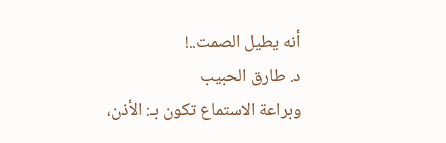أنه يطيل الصمت..!
د. طارق الحبيب
وبراعة الاستماع تكون بـ: الأذن،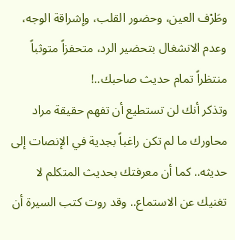وطَرْف العين، وحضور القلب، وإشراقة الوجه، وعدم الانشغال بتحضير الرد، متحفزاً متوثباً منتظراً تمام حديث صاحبك..!
وتذكر أنك لن تستطيع أن تفهم حقيقة مراد محاورك ما لم تكن راغباً بجدية في الإنصات إلى حديثه.. كما أن معرفتك بحديث المتكلم لا تغنيك عن الاستماع.. وقد روت كتب السيرة أن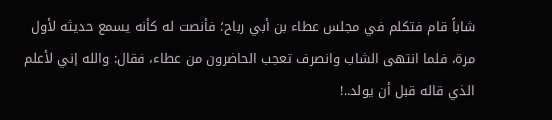شاباً قام فتكلم في مجلس عطاء بن أبي رباح؛ فأنصت له كأنه يسمع حديثه لأول مرة، فلما انتهى الشاب وانصرف تعجب الحاضرون من عطاء، فقال: والله إني لأعلم الذي قاله قبل أن يولد..!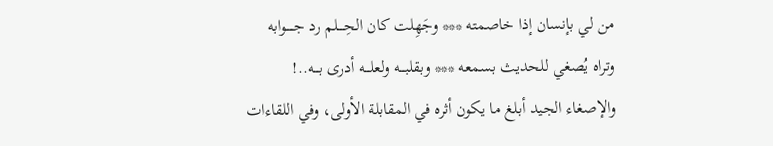من لي بإنسان إذا خاصمته *** وجَهِلت كان الحِــــلم رد جـــــوابه
وتراه يُصغي للحديث بسمعه *** وبقلبـــه ولعلـــه أدرى بـــه..!
والإصغاء الجيد أبلغ ما يكون أثره في المقابلة الأولى، وفي اللقاءات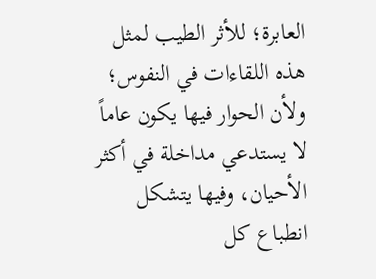العابرة؛ للأثر الطيب لمثل هذه اللقاءات في النفوس؛ ولأن الحوار فيها يكون عاماً لا يستدعي مداخلة في أكثر الأحيان، وفيها يتشكل انطباع كل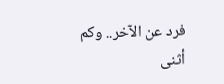فرد عن الآخر.. وكم أثنى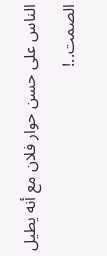الناس على حسن حوار فلان مع أنه يطيل الصمت..!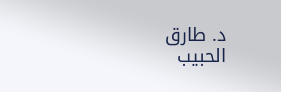د. طارق الحبيب